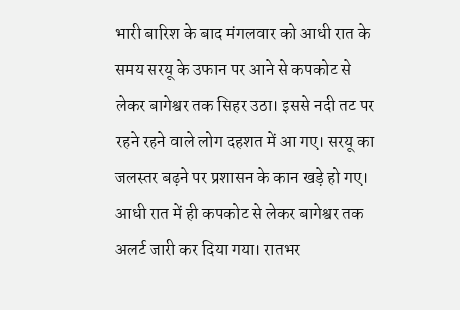भारी बारिश के बाद मंगलवार को आधी रात के समय सरयू के उफान पर आने से कपकोट से लेकर बागेश्वर तक सिहर उठा। इससे नदी तट पर रहने रहने वाले लोग दहशत में आ गए। सरयू का जलस्तर बढ़ने पर प्रशासन के कान खड़े हो गए। आधी रात में ही कपकोट से लेकर बागेश्वर तक अलर्ट जारी कर दिया गया। रातभर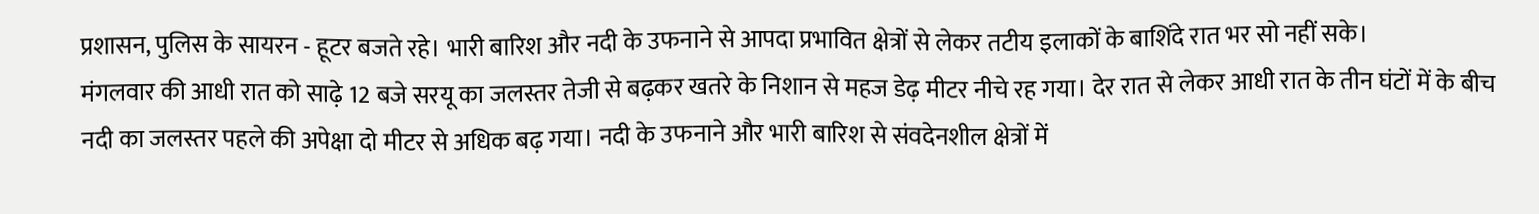प्रशासन, पुलिस के सायरन - हूटर बजते रहे। भारी बारिश और नदी के उफनाने से आपदा प्रभावित क्षेत्रों से लेकर तटीय इलाकों के बाशिंदे रात भर सो नहीं सके।
मंगलवार की आधी रात को साढ़े 12 बजे सरयू का जलस्तर तेजी से बढ़कर खतरे के निशान से महज डेढ़ मीटर नीचे रह गया। देर रात से लेकर आधी रात के तीन घंटों में के बीच नदी का जलस्तर पहले की अपेक्षा दो मीटर से अधिक बढ़ गया। नदी के उफनाने और भारी बारिश से संवदेनशील क्षेत्रों में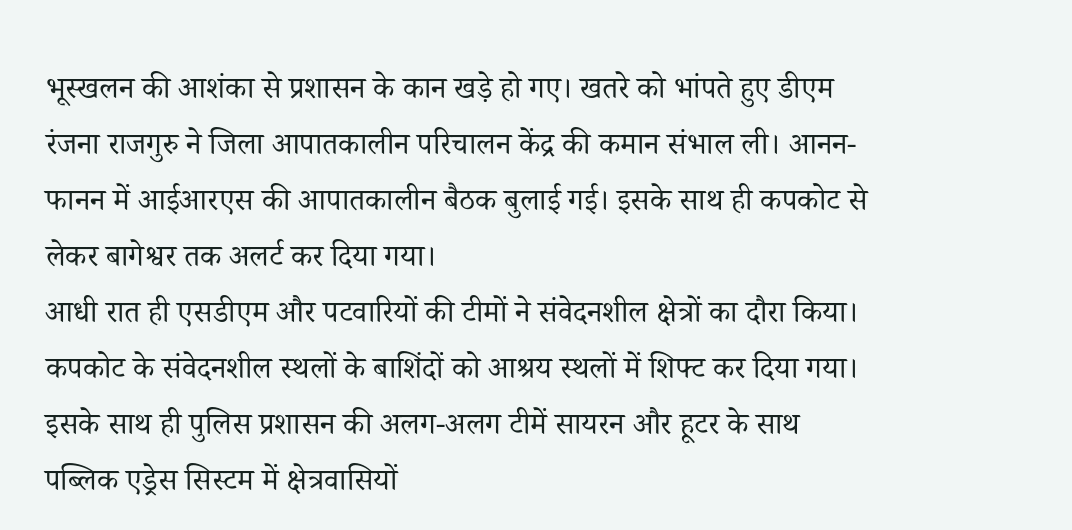भूस्खलन की आशंका से प्रशासन के कान खड़े हो गए। खतरे को भांपते हुए डीएम रंजना राजगुरु ने जिला आपातकालीन परिचालन केंद्र की कमान संभाल ली। आनन-फानन में आईआरएस की आपातकालीन बैठक बुलाई गई। इसके साथ ही कपकोट से लेकर बागेश्वर तक अलर्ट कर दिया गया।
आधी रात ही एसडीएम और पटवारियों की टीमों ने संवेदनशील क्षेत्रों का दौरा किया। कपकोट के संवेदनशील स्थलों के बाशिंदों को आश्रय स्थलों में शिफ्ट कर दिया गया। इसके साथ ही पुलिस प्रशासन की अलग-अलग टीमें सायरन और हूटर के साथ पब्लिक एड्रेस सिस्टम में क्षेत्रवासियों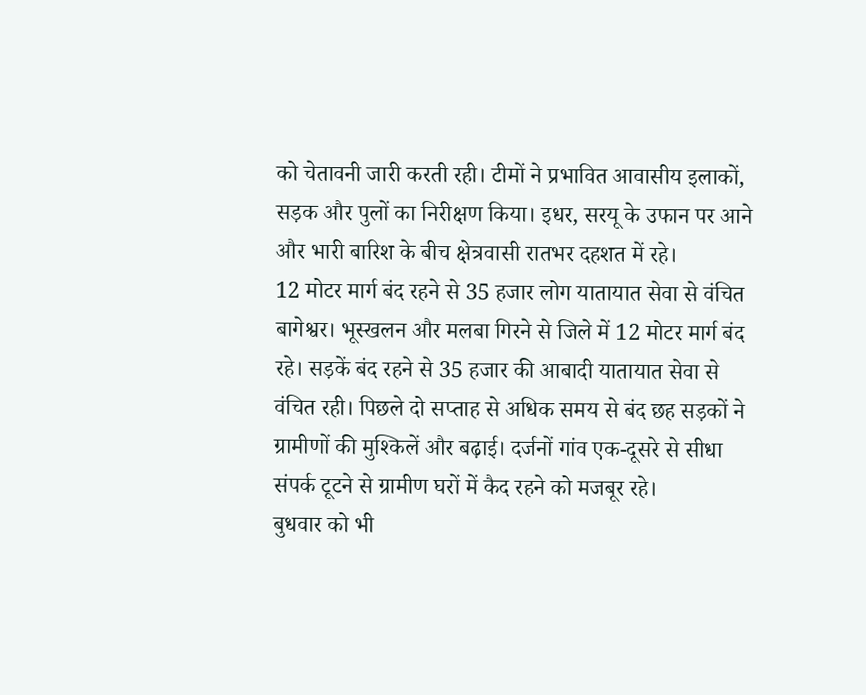को चेतावनी जारी करती रही। टीमों ने प्रभावित आवासीय इलाकों, सड़क और पुलों का निरीक्षण किया। इधर, सरयू के उफान पर आने और भारी बारिश के बीच क्षेत्रवासी रातभर दहशत में रहे।
12 मोटर मार्ग बंद रहने से 35 हजार लोग यातायात सेवा से वंचित
बागेश्वर। भूस्खलन और मलबा गिरने से जिले में 12 मोटर मार्ग बंद रहे। सड़कें बंद रहने से 35 हजार की आबादी यातायात सेवा से वंचित रही। पिछले दो सप्ताह से अधिक समय से बंद छह सड़कों ने ग्रामीणों की मुश्किलें और बढ़ाई। दर्जनों गांव एक-दूसरे से सीधा संपर्क टूटने से ग्रामीण घरों में कैद रहने को मजबूर रहे।
बुधवार को भी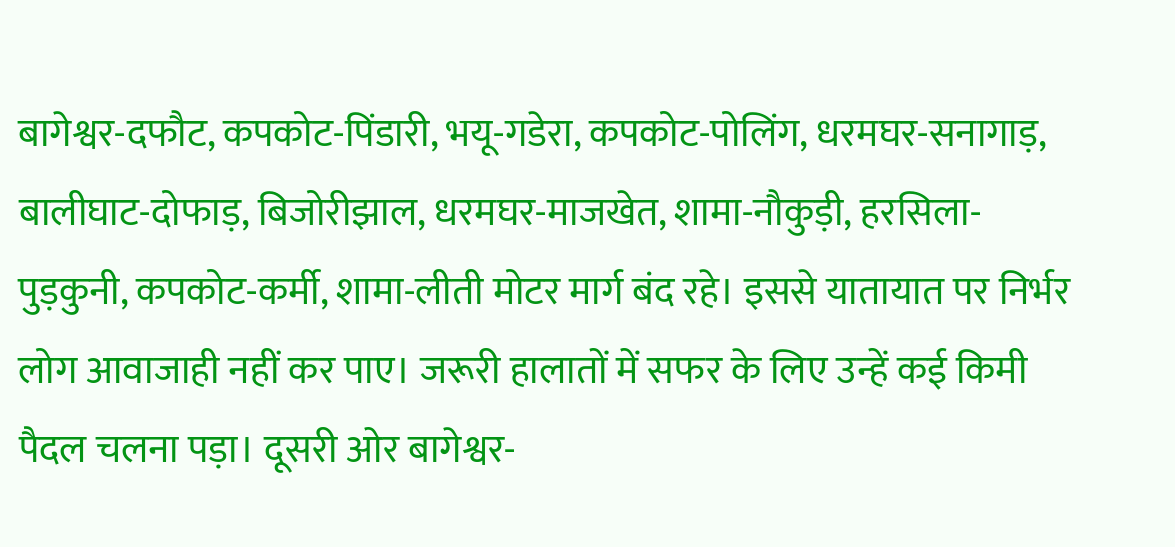बागेश्वर-दफौट, कपकोट-पिंडारी, भयू-गडेरा, कपकोट-पोलिंग, धरमघर-सनागाड़, बालीघाट-दोफाड़, बिजोरीझाल, धरमघर-माजखेत, शामा-नौकुड़ी, हरसिला-पुड़कुनी, कपकोट-कर्मी, शामा-लीती मोटर मार्ग बंद रहे। इससे यातायात पर निर्भर लोग आवाजाही नहीं कर पाए। जरूरी हालातों में सफर के लिए उन्हें कई किमी पैदल चलना पड़ा। दूसरी ओर बागेश्वर-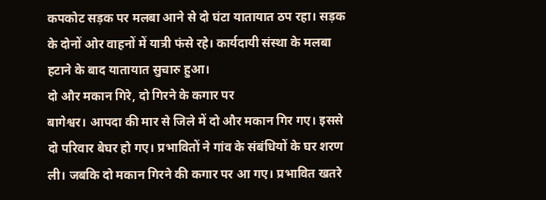कपकोट सड़क पर मलबा आने से दो घंटा यातायात ठप रहा। सड़क के दोनों ओर वाहनों में यात्री फंसे रहे। कार्यदायी संस्था के मलबा हटाने के बाद यातायात सुचारु हुआ।
दो और मकान गिरे, दो गिरने के कगार पर
बागेश्वर। आपदा की मार से जिले में दो और मकान गिर गए। इससे दो परिवार बेघर हो गए। प्रभावितों ने गांव के संबंधियों के घर शरण ली। जबकि दो मकान गिरने की कगार पर आ गए। प्रभावित खतरे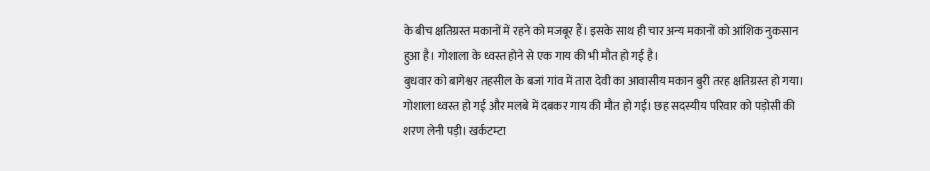के बीच क्षतिग्रस्त मकानों में रहने को मजबूर हैं। इसके साथ ही चार अन्य मकानों को आंशिक नुकसान हुआ है। गोशाला के ध्वस्त होने से एक गाय की भी मौत हो गई है।
बुधवार को बागेश्वर तहसील के बजां गांव में तारा देवी का आवासीय मकान बुरी तरह क्षतिग्रस्त हो गया। गोशाला ध्वस्त हो गई और मलबे में दबकर गाय की मौत हो गई। छह सदस्यीय परिवार को पड़ोसी की शरण लेनी पड़ी। खर्कटम्टा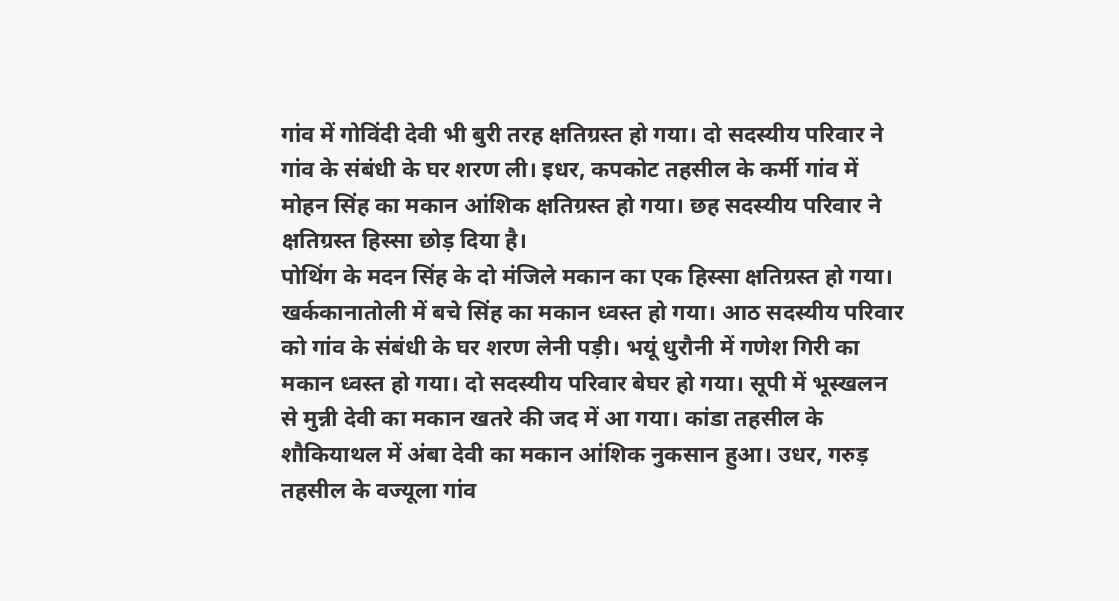गांव में गोविंदी देवी भी बुरी तरह क्षतिग्रस्त हो गया। दो सदस्यीय परिवार ने गांव के संबंधी के घर शरण ली। इधर, कपकोट तहसील के कर्मी गांव में मोहन सिंह का मकान आंशिक क्षतिग्रस्त हो गया। छह सदस्यीय परिवार ने क्षतिग्रस्त हिस्सा छोड़ दिया है।
पोथिंग के मदन सिंह के दो मंजिले मकान का एक हिस्सा क्षतिग्रस्त हो गया। खर्ककानातोली में बचे सिंह का मकान ध्वस्त हो गया। आठ सदस्यीय परिवार को गांव के संबंधी के घर शरण लेनी पड़ी। भयूं धुरौनी में गणेश गिरी का मकान ध्वस्त हो गया। दो सदस्यीय परिवार बेघर हो गया। सूपी में भूस्खलन से मुन्नी देवी का मकान खतरे की जद में आ गया। कांडा तहसील के शौकियाथल में अंबा देवी का मकान आंशिक नुकसान हुआ। उधर, गरुड़ तहसील के वज्यूला गांव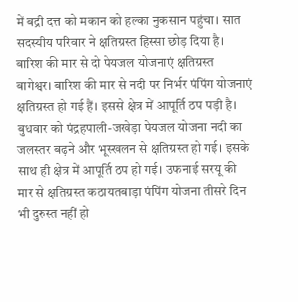में बद्री दत्त को मकान को हल्का नुकसान पहुंचा। सात सदस्यीय परिवार ने क्षतिग्रस्त हिस्सा छोड़ दिया है।
बारिश की मार से दो पेयजल योजनाएं क्षतिग्रस्त
बागेश्वर। बारिश की मार से नदी पर निर्भर पंपिंग योजनाएं क्षतिग्रस्त हो गई हैं। इससे क्षेत्र में आपूर्ति ठप पड़ी है। बुधवार को पंद्रहपाली-जखेड़ा पेयजल योजना नदी का जलस्तर बढ़ने और भूस्खलन से क्षतिग्रस्त हो गई। इसके साथ ही क्षेत्र में आपूर्ति ठप हो गई। उफनाई सरयू की मार से क्षतिग्रस्त कठायतबाड़ा पंपिंग योजना तीसरे दिन भी दुरुस्त नहीं हो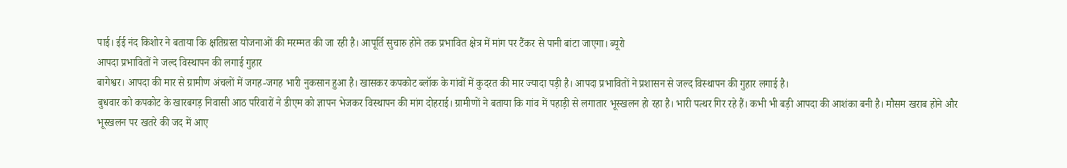पाई। ईई नंद किशोर ने बताया कि क्षतिग्रस्त योजनाओं की मरम्मत की जा रही है। आपूर्ति सुचारु होने तक प्रभावित क्षेत्र में मांग पर टैंकर से पानी बांटा जाएगा। ब्यूरो
आपदा प्रभावितों ने जल्द विस्थापन की लगाई गुहार
बागेश्वर। आपदा की मार से ग्रामीण अंचलों में जगह-जगह भारी नुकसान हुआ है। खासकर कपकोट ब्लॉक के गांवों में कुदरत की मार ज्यादा पड़ी है। आपदा प्रभावितों ने प्रशासन से जल्द विस्थापन की गुहार लगाई है।
बुधवार को कपकोट के खारबगड़ निवासी आठ परिवारों ने डीएम को ज्ञापन भेजकर विस्थापन की मांग दोहराई। ग्रामीणों ने बताया कि गांव में पहाड़ी से लगातार भूस्खलन हो रहा है। भारी पत्थर गिर रहे हैं। कभी भी बड़ी आपदा की आशंका बनी है। मौसम खराब होने और भूस्खलन पर खतरे की जद में आए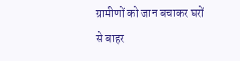ग्रामीणों को जान बचाकर घरों से बाहर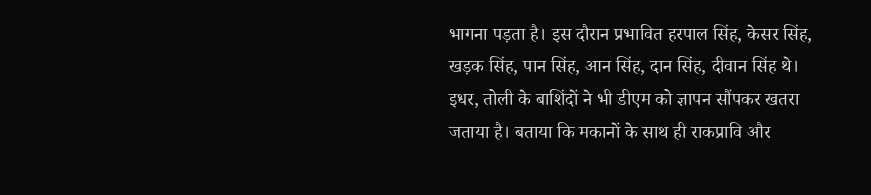भागना पड़ता है। इस दौरान प्रभावित हरपाल सिंह, केसर सिंह, खड़क सिंह, पान सिंह, आन सिंह, दान सिंह, दीवान सिंह थे।
इधर, तोली के बाशिंदों ने भी डीएम को ज्ञापन सौंपकर खतरा जताया है। बताया कि मकानों के साथ ही राकप्रावि और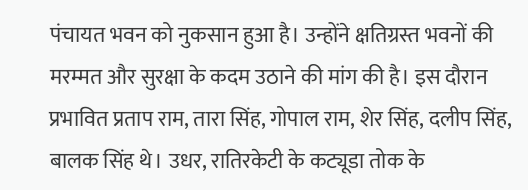पंचायत भवन को नुकसान हुआ है। उन्होंने क्षतिग्रस्त भवनों की मरम्मत और सुरक्षा के कदम उठाने की मांग की है। इस दौरान प्रभावित प्रताप राम, तारा सिंह, गोपाल राम, शेर सिंह, दलीप सिंह, बालक सिंह थे। उधर, रातिरकेटी के कट्यूडा तोक के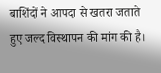बाशिंदों ने आपदा से खतरा जताते हुए जल्द विस्थापन की मांग की है।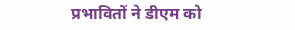प्रभावितों ने डीएम को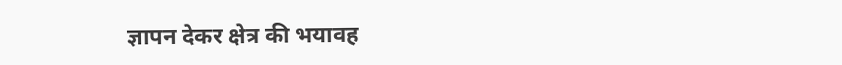ज्ञापन देकर क्षेत्र की भयावह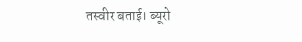तस्वीर बताई। ब्यूरो